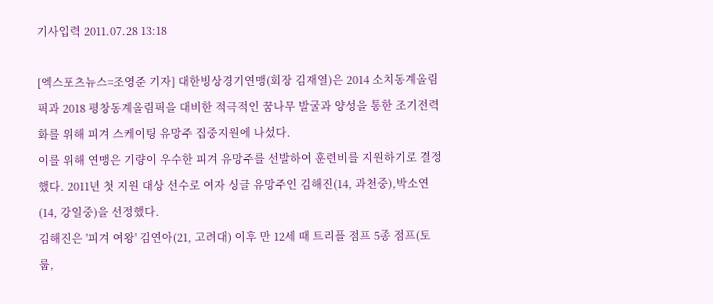기사입력 2011.07.28 13:18

[엑스포츠뉴스=조영준 기자] 대한빙상경기연맹(회장 김재열)은 2014 소치동계올림픽과 2018 평창동계올림픽을 대비한 적극적인 꿈나무 발굴과 양성을 통한 조기전력화를 위해 피겨 스케이팅 유망주 집중지원에 나섰다.
이를 위해 연맹은 기량이 우수한 피겨 유망주를 선발하여 훈련비를 지원하기로 결정했다. 2011년 첫 지원 대상 선수로 여자 싱글 유망주인 김해진(14, 과천중),박소연(14, 강일중)을 선정했다.
김해진은 '피겨 여왕' 김연아(21, 고려대) 이후 만 12세 때 트리플 점프 5종 점프(토룹,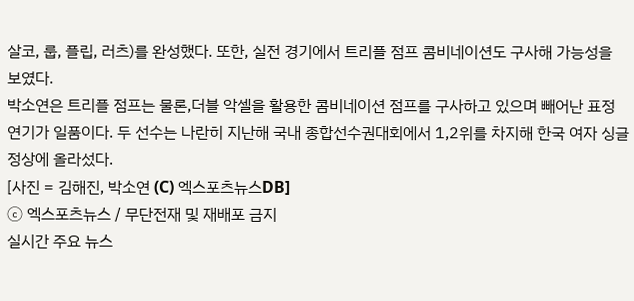살코, 룹, 플립, 러츠)를 완성했다. 또한, 실전 경기에서 트리플 점프 콤비네이션도 구사해 가능성을 보였다.
박소연은 트리플 점프는 물론,더블 악셀을 활용한 콤비네이션 점프를 구사하고 있으며 빼어난 표정 연기가 일품이다. 두 선수는 나란히 지난해 국내 종합선수권대회에서 1,2위를 차지해 한국 여자 싱글 정상에 올라섰다.
[사진 = 김해진, 박소연 (C) 엑스포츠뉴스DB]
ⓒ 엑스포츠뉴스 / 무단전재 및 재배포 금지
실시간 주요 뉴스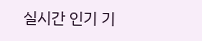실시간 인기 기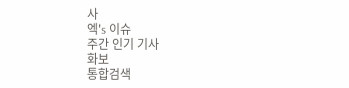사
엑's 이슈
주간 인기 기사
화보
통합검색